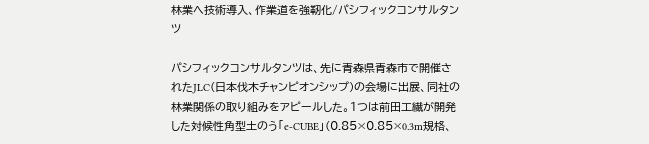林業へ技術導入、作業道を強靭化/パシフィックコンサルタンツ

パシフィックコンサルタンツは、先に青森県青森市で開催されたJLC(日本伐木チャンピオンシップ)の会場に出展、同社の林業関係の取り組みをアピールした。1つは前田工繊が開発した対候性角型土のう「e-CUBE」(0.85×0.85×0.3m規格、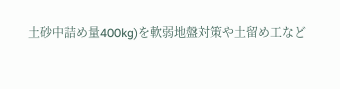土砂中詰め量400kg)を軟弱地盤対策や土留め工など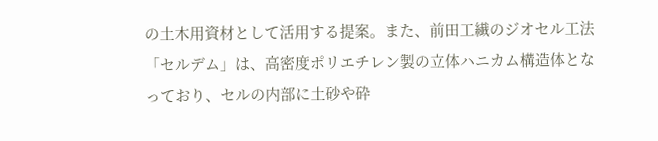の土木用資材として活用する提案。また、前田工繊のジオセル工法「セルデム」は、高密度ポリエチレン製の立体ハニカム構造体となっており、セルの内部に土砂や砕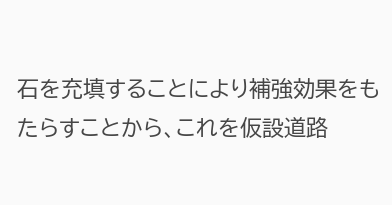石を充填することにより補強効果をもたらすことから、これを仮設道路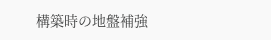構築時の地盤補強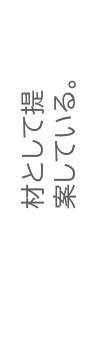材として提案している。